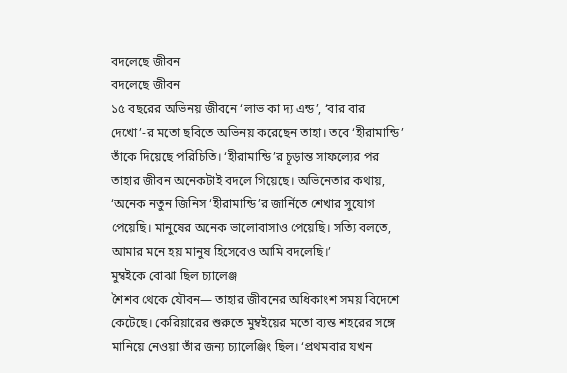বদলেছে জীবন
বদলেছে জীবন
১৫ বছরের অভিনয় জীবনে ‘লাভ কা দ্য এন্ড’, ‘বার বার দেখো’-র মতো ছবিতে অভিনয় করেছেন তাহা। তবে ‘হীরামান্ডি’ তাঁকে দিয়েছে পরিচিতি। ‘হীরামান্ডি’র চূড়ান্ত সাফল্যের পর তাহার জীবন অনেকটাই বদলে গিয়েছে। অভিনেতার কথায়, ‘অনেক নতুন জিনিস ‘হীরামান্ডি’র জার্নিতে শেখার সুযোগ পেয়েছি। মানুষের অনেক ভালোবাসাও পেয়েছি। সত্যি বলতে, আমার মনে হয় মানুষ হিসেবেও আমি বদলেছি।’
মুম্বইকে বোঝা ছিল চ্যালেঞ্জ
শৈশব থেকে যৌবন— তাহার জীবনের অধিকাংশ সময় বিদেশে কেটেছে। কেরিয়ারের শুরুতে মুম্বইয়ের মতো ব্যস্ত শহরের সঙ্গে মানিয়ে নেওয়া তাঁর জন্য চ্যালেঞ্জিং ছিল। ‘প্রথমবার যখন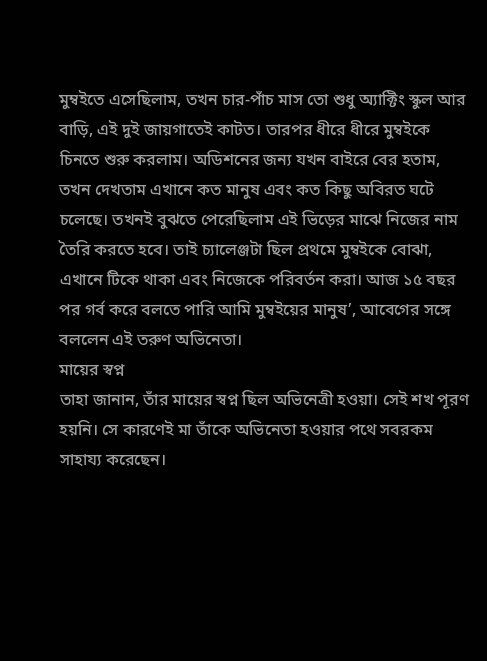মুম্বইতে এসেছিলাম, তখন চার-পাঁচ মাস তো শুধু অ্যাক্টিং স্কুল আর বাড়ি, এই দুই জায়গাতেই কাটত। তারপর ধীরে ধীরে মুম্বইকে চিনতে শুরু করলাম। অডিশনের জন্য যখন বাইরে বের হতাম, তখন দেখতাম এখানে কত মানুষ এবং কত কিছু অবিরত ঘটে চলেছে। তখনই বুঝতে পেরেছিলাম এই ভিড়ের মাঝে নিজের নাম তৈরি করতে হবে। তাই চ্যালেঞ্জটা ছিল প্রথমে মুম্বইকে বোঝা, এখানে টিকে থাকা এবং নিজেকে পরিবর্তন করা। আজ ১৫ বছর পর গর্ব করে বলতে পারি আমি মুম্বইয়ের মানুষ’, আবেগের সঙ্গে বললেন এই তরুণ অভিনেতা।
মায়ের স্বপ্ন
তাহা জানান, তাঁর মায়ের স্বপ্ন ছিল অভিনেত্রী হওয়া। সেই শখ পূরণ হয়নি। সে কারণেই মা তাঁকে অভিনেতা হওয়ার পথে সবরকম সাহায্য করেছেন।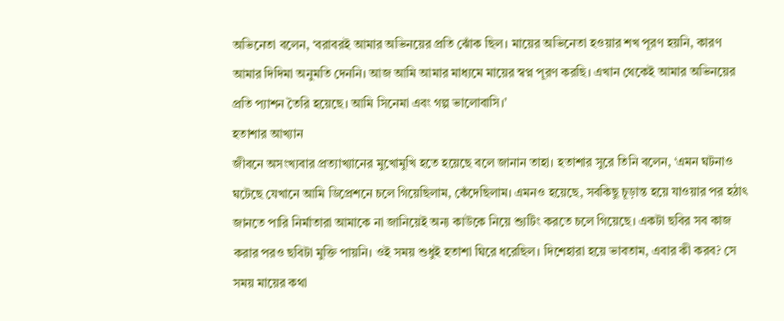অভিনেতা বলেন, ‘বরাবরই আমার অভিনয়ের প্রতি ঝোঁক ছিল। মায়ের অভিনেতা হওয়ার শখ পূরণ হয়নি, কারণ আমার দিদিমা অনুমতি দেননি। আজ আমি আমার মাধ্যমে মায়ের স্বপ্ন পূরণ করছি। এখান থেকেই আমার অভিনয়ের প্রতি প্যাশন তৈরি হয়েছে। আমি সিনেমা এবং গল্প ভালোবাসি।’
হতাশার আখ্যান
জীবনে অসংখ্যবার প্রত্যাখ্যানের মুখোমুখি হতে হয়েছে বলে জানান তাহা। হতাশার সুরে তিনি বলেন, ‘এমন ঘটনাও ঘটেছে যেখানে আমি ডিপ্রেশনে চলে গিয়েছিলাম, কেঁদেছিলাম। এমনও হয়েছে, সবকিছু চূড়ান্ত হয়ে যাওয়ার পর হঠাৎ জানতে পারি নির্মাতারা আমাকে না জানিয়েই অন্য কাউকে নিয়ে শ্যুটিং করতে চলে গিয়েছে। একটা ছবির সব কাজ করার পরও ছবিটা মুক্তি পায়নি। ওই সময় শুধুই হতাশা ঘিরে ধরেছিল। দিশেহারা হয়ে ভাবতাম, এবার কী করব? সে সময় মায়ের কথা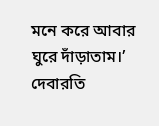মনে করে আবার ঘুরে দাঁড়াতাম।’
দেবারতি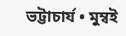ভট্টাচার্য • মুম্বই